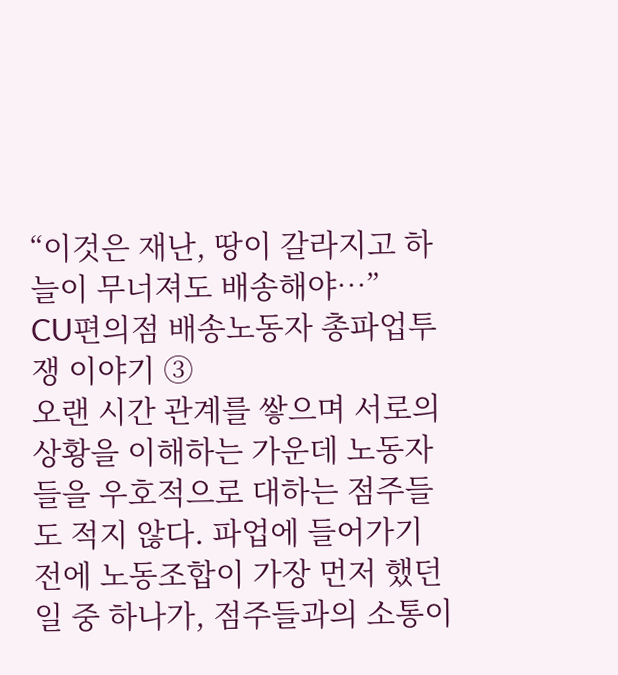“이것은 재난, 땅이 갈라지고 하늘이 무너져도 배송해야…”
CU편의점 배송노동자 총파업투쟁 이야기 ③
오랜 시간 관계를 쌓으며 서로의 상황을 이해하는 가운데 노동자들을 우호적으로 대하는 점주들도 적지 않다. 파업에 들어가기 전에 노동조합이 가장 먼저 했던 일 중 하나가, 점주들과의 소통이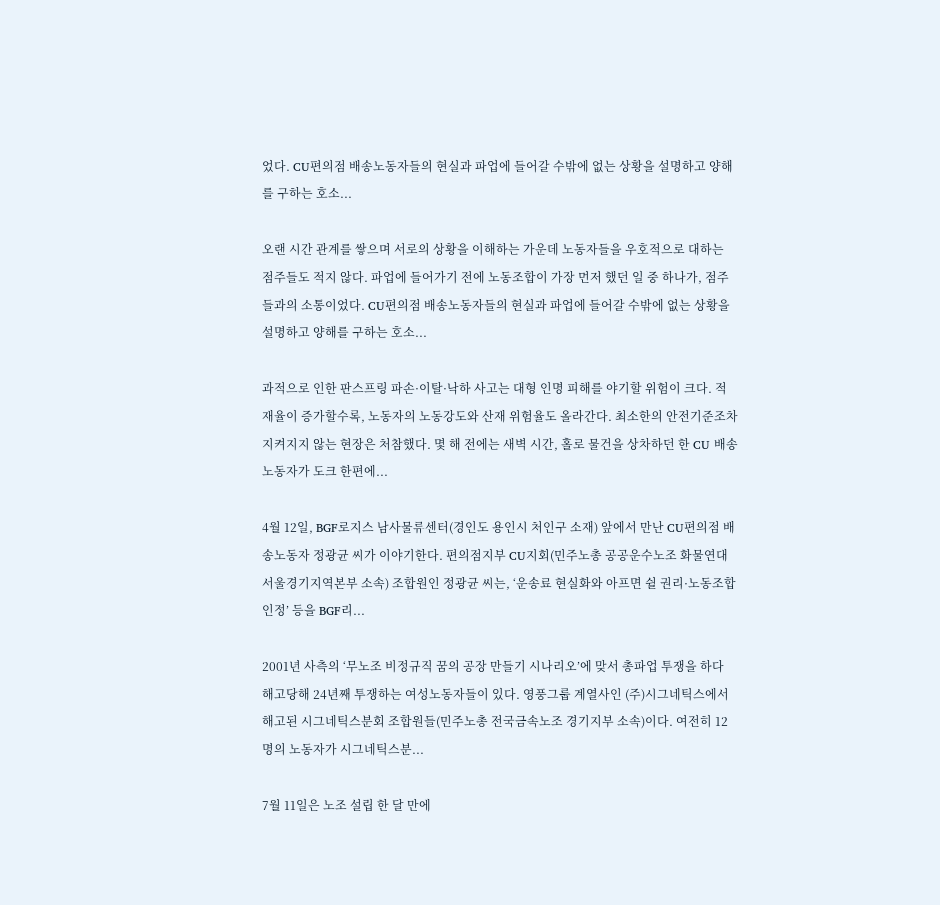었다. CU편의점 배송노동자들의 현실과 파업에 들어갈 수밖에 없는 상황을 설명하고 양해를 구하는 호소...

오랜 시간 관계를 쌓으며 서로의 상황을 이해하는 가운데 노동자들을 우호적으로 대하는 점주들도 적지 않다. 파업에 들어가기 전에 노동조합이 가장 먼저 했던 일 중 하나가, 점주들과의 소통이었다. CU편의점 배송노동자들의 현실과 파업에 들어갈 수밖에 없는 상황을 설명하고 양해를 구하는 호소...

과적으로 인한 판스프링 파손·이탈·낙하 사고는 대형 인명 피해를 야기할 위험이 크다. 적재율이 증가할수록, 노동자의 노동강도와 산재 위험율도 올라간다. 최소한의 안전기준조차 지켜지지 않는 현장은 처참했다. 몇 해 전에는 새벽 시간, 홀로 물건을 상차하던 한 CU 배송노동자가 도크 한편에...

4월 12일, BGF로지스 남사물류센터(경인도 용인시 처인구 소재) 앞에서 만난 CU편의점 배송노동자 정광균 씨가 이야기한다. 편의점지부 CU지회(민주노총 공공운수노조 화물연대 서울경기지역본부 소속) 조합원인 정광균 씨는, ‘운송료 현실화와 아프면 쉴 권리·노동조합 인정’ 등을 BGF리...

2001년 사측의 ‘무노조 비정규직 꿈의 공장 만들기 시나리오’에 맞서 총파업 투쟁을 하다 해고당해 24년째 투쟁하는 여성노동자들이 있다. 영풍그룹 계열사인 (주)시그네틱스에서 해고된 시그네틱스분회 조합원들(민주노총 전국금속노조 경기지부 소속)이다. 여전히 12명의 노동자가 시그네틱스분...

7월 11일은 노조 설립 한 달 만에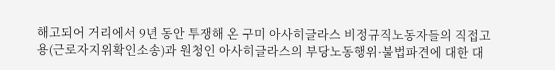해고되어 거리에서 9년 동안 투쟁해 온 구미 아사히글라스 비정규직노동자들의 직접고용(근로자지위확인소송)과 원청인 아사히글라스의 부당노동행위·불법파견에 대한 대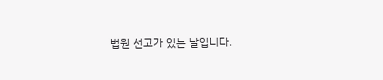법원 선고가 있는 날입니다.